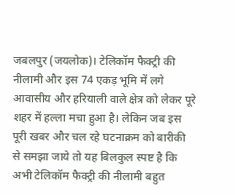जबलपुर (जयलोक)। टेलिकॉम फैक्ट्री की नीलामी और इस 74 एकड़ भूमि में लगे आवासीय और हरियाली वाले क्षेत्र को लेकर पूरे शहर में हल्ला मचा हुआ है। लेकिन जब इस पूरी खबर और चल रहे घटनाक्रम को बारीकी से समझा जाये तो यह बिलकुल स्पष्ट है कि अभी टेलिकॉम फैक्ट्री की नीलामी बहुत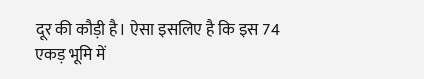दूर की कौड़ी है। ऐसा इसलिए है कि इस 74 एकड़ भूमि में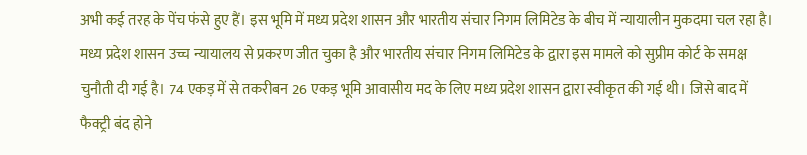अभी कई तरह के पेंच फंसे हुए हैं। इस भूमि में मध्य प्रदेश शासन और भारतीय संचार निगम लिमिटेड के बीच में न्यायालीन मुकदमा चल रहा है। मध्य प्रदेश शासन उच्च न्यायालय से प्रकरण जीत चुका है और भारतीय संचार निगम लिमिटेड के द्वारा इस मामले को सुप्रीम कोर्ट के समक्ष चुनौती दी गई है। 74 एकड़ में से तकरीबन 26 एकड़ भूमि आवासीय मद के लिए मध्य प्रदेश शासन द्वारा स्वीकृत की गई थी। जिसे बाद में फैक्ट्री बंद होने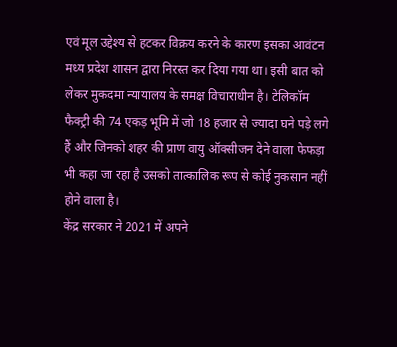एवं मूल उद्देश्य से हटकर विक्रय करने के कारण इसका आवंटन मध्य प्रदेश शासन द्वारा निरस्त कर दिया गया था। इसी बात को लेकर मुकदमा न्यायालय के समक्ष विचाराधीन है। टेलिकॉम फैक्ट्री की 74 एकड़ भूमि में जो 18 हजार से ज्यादा घने पड़े लगे हैं और जिनको शहर की प्राण वायु ऑक्सीजन देने वाला फेफड़ा भी कहा जा रहा है उसको तात्कालिक रूप से कोई नुकसान नहीं होने वाला है।
केंद्र सरकार ने 2021 में अपने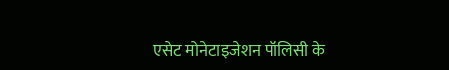एसेट मोनेटाइजेशन पॉलिसी के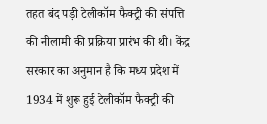तहत बंद पड़ी टेलीकॉम फैक्ट्री की संपत्ति की नीलामी की प्रक्रिया प्रारंभ की थी। केंद्र सरकार का अनुमान है कि मध्य प्रदेश में 1934 में शुरू हुई टेलीकॉम फैक्ट्री की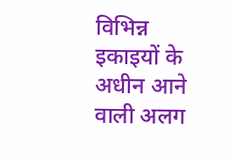विभिन्न इकाइयों के अधीन आने वाली अलग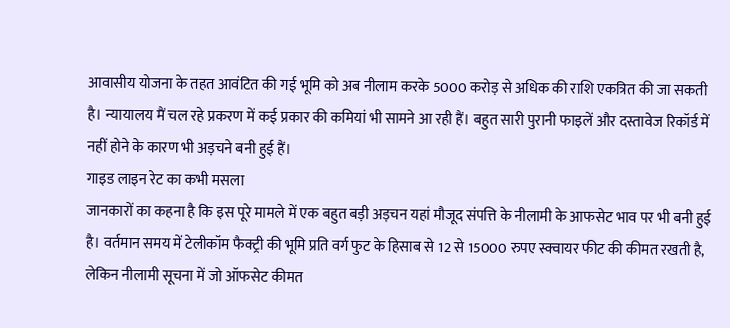आवासीय योजना के तहत आवंटित की गई भूमि को अब नीलाम करके 5000 करोड़ से अधिक की राशि एकत्रित की जा सकती है। न्यायालय मैं चल रहे प्रकरण में कई प्रकार की कमियां भी सामने आ रही हैं। बहुत सारी पुरानी फाइलें और दस्तावेज रिकॉर्ड में नहीं होने के कारण भी अड़चने बनी हुई हैं।
गाइड लाइन रेट का कभी मसला
जानकारों का कहना है कि इस पूरे मामले में एक बहुत बड़ी अड़चन यहां मौजूद संपत्ति के नीलामी के आफसेट भाव पर भी बनी हुई है। वर्तमान समय में टेलीकॉम फैक्ट्री की भूमि प्रति वर्ग फुट के हिसाब से 12 से 15000 रुपए स्क्वायर फीट की कीमत रखती है, लेकिन नीलामी सूचना में जो ऑफसेट कीमत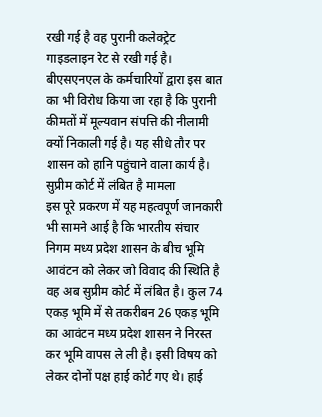रखी गई है वह पुरानी कलेक्ट्रेट गाइडलाइन रेट से रखी गई है। बीएसएनएल के कर्मचारियों द्वारा इस बात का भी विरोध किया जा रहा है कि पुरानी कीमतों में मूल्यवान संपत्ति की नीलामी क्यों निकाली गई है। यह सीधे तौर पर शासन को हानि पहुंचाने वाला कार्य है।
सुप्रीम कोर्ट में लंबित है मामला
इस पूरे प्रकरण में यह महत्वपूर्ण जानकारी भी सामने आई है कि भारतीय संचार निगम मध्य प्रदेश शासन के बीच भूमि आवंटन को लेकर जो विवाद की स्थिति है वह अब सुप्रीम कोर्ट में लंबित है। कुल 74 एकड़ भूमि में से तकरीबन 26 एकड़ भूमि का आवंटन मध्य प्रदेश शासन ने निरस्त कर भूमि वापस ले ली है। इसी विषय को लेकर दोनों पक्ष हाई कोर्ट गए थे। हाई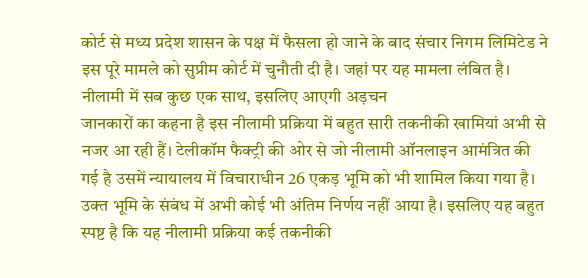कोर्ट से मध्य प्रदेश शासन के पक्ष में फैसला हो जाने के बाद संचार निगम लिमिटेड ने इस पूरे मामले को सुप्रीम कोर्ट में चुनौती दी है। जहां पर यह मामला लंबित है।
नीलामी में सब कुछ एक साथ, इसलिए आएगी अड़चन
जानकारों का कहना है इस नीलामी प्रक्रिया में बहुत सारी तकनीकी खामियां अभी से नजर आ रही हैं। टेलीकॉम फैक्ट्री की ओर से जो नीलामी ऑनलाइन आमंत्रित की गई है उसमें न्यायालय में विचाराधीन 26 एकड़ भूमि को भी शामिल किया गया है। उक्त भूमि के संबंध में अभी कोई भी अंतिम निर्णय नहीं आया है। इसलिए यह बहुत स्पष्ट है कि यह नीलामी प्रक्रिया कई तकनीकी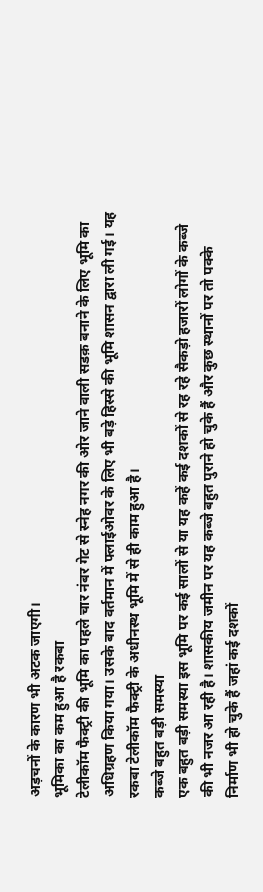अड़चनों के कारण भी अटक जाएगी।
भूमिका का कम हुआ है रकबा
टेलीकॉम फैक्ट्री की भूमि का पहले चार नंबर गेट से स्नेह नगर की ओर जाने वाली सडक़ बनाने के लिए भूमि का अधिग्रहण किया गया। उसके बाद वर्तमान में फ्लाईओवर के लिए भी बड़े हिस्से की भूमि शासन द्वारा ली गई। यह रकबा टेलीकॉम फैक्ट्री के अधीनस्थ भूमि में से ही काम हुआ है।
कब्जे बहुत बड़ी समस्या
एक बहुत बड़ी समस्या इस भूमि पर कई सालों से या यह कहें कई दशकों से रह रहे सैकड़ो हजारों लोगों के कब्जे की भी नजर आ रही है। शासकीय जमीन पर यह कब्जे बहुत पुराने हो चुके हैं और कुछ स्थानों पर तो पक्के निर्माण भी हो चुके हैं जहां कई दशकों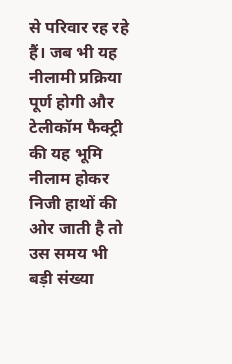से परिवार रह रहे हैं। जब भी यह नीलामी प्रक्रिया पूर्ण होगी और टेलीकॉम फैक्ट्री की यह भूमि नीलाम होकर निजी हाथों की ओर जाती है तो उस समय भी बड़ी संख्या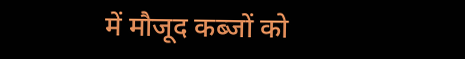में मौजूद कब्जों को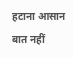हटाना आसान बात नहीं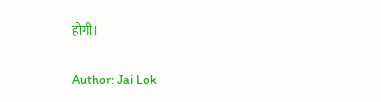होगी।

Author: Jai Lok